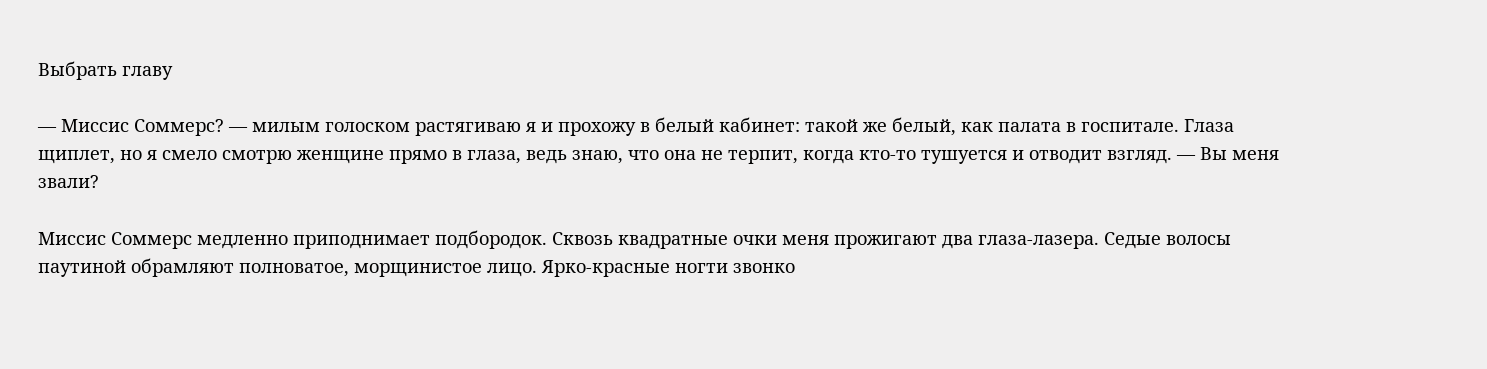Выбрать главу

— Миссис Соммерс? — милым голоском растягиваю я и прохожу в белый кабинет: такой же белый, как палата в госпитале. Глаза щиплет, но я смело смотрю женщине прямо в глаза, ведь знаю, что она не терпит, когда кто-то тушуется и отводит взгляд. — Вы меня звали?

Миссис Соммерс медленно приподнимает подбородок. Сквозь квадратные очки меня прожигают два глаза-лазера. Седые волосы паутиной обрамляют полноватое, морщинистое лицо. Ярко-красные ногти звонко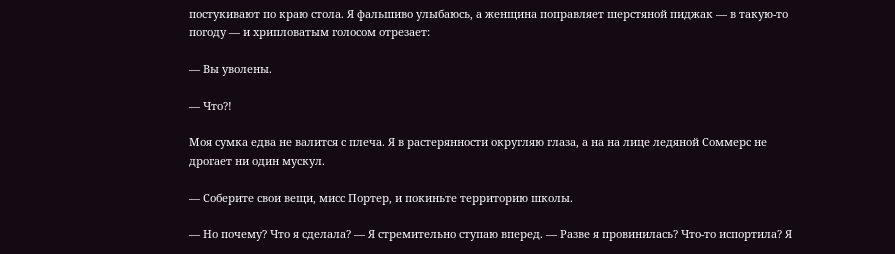постукивают по краю стола. Я фальшиво улыбаюсь, а женщина поправляет шерстяной пиджак — в такую-то погоду — и хрипловатым голосом отрезает:

— Вы уволены.

— Что?!

Моя сумка едва не валится с плеча. Я в растерянности округляю глаза, а на на лице ледяной Соммерс не дрогает ни один мускул.

— Соберите свои вещи, мисс Портер, и покиньте территорию школы.

— Но почему? Что я сделала? — Я стремительно ступаю вперед. — Разве я провинилась? Что-то испортила? Я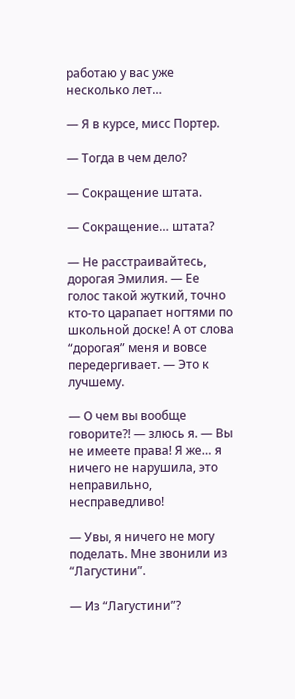работаю у вас уже несколько лет…

— Я в курсе, мисс Портер.

— Тогда в чем дело?

— Сокращение штата.

— Сокращение… штата?

— Не расстраивайтесь, дорогая Эмилия. — Ее голос такой жуткий, точно кто-то царапает ногтями по школьной доске! А от слова “дорогая” меня и вовсе передергивает. — Это к лучшему.

— О чем вы вообще говорите?! — злюсь я. — Вы не имеете права! Я же… я ничего не нарушила, это неправильно, несправедливо!

— Увы, я ничего не могу поделать. Мне звонили из “Лагустини”.

— Из “Лагустини”?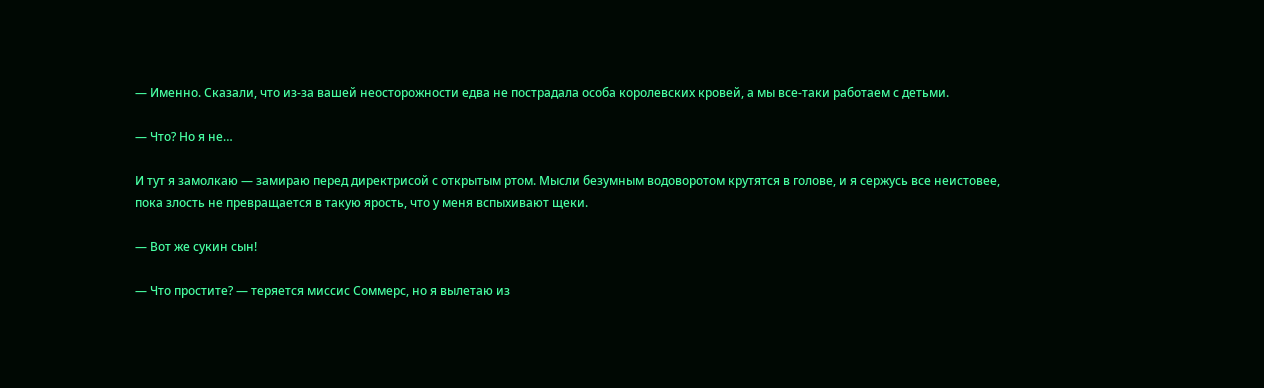— Именно. Сказали, что из-за вашей неосторожности едва не пострадала особа королевских кровей, а мы все-таки работаем с детьми.

— Что? Но я не…

И тут я замолкаю — замираю перед директрисой с открытым ртом. Мысли безумным водоворотом крутятся в голове, и я сержусь все неистовее, пока злость не превращается в такую ярость, что у меня вспыхивают щеки.

— Вот же сукин сын!

— Что простите? — теряется миссис Соммерс, но я вылетаю из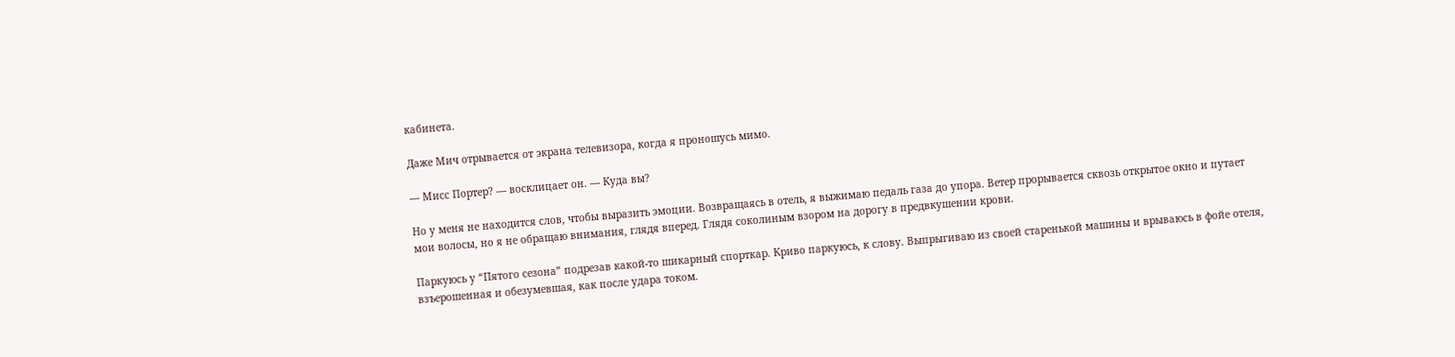кабинета.

Даже Мич отрывается от экрана телевизора, когда я проношусь мимо.

— Мисс Портер? — восклицает он. — Куда вы?

Но у меня не находится слов, чтобы выразить эмоции. Возвращаясь в отель, я выжимаю педаль газа до упора. Ветер прорывается сквозь открытое окно и путает мои волосы, но я не обращаю внимания, глядя вперед. Глядя соколиным взором на дорогу в предвкушении крови.

Паркуюсь у “Пятого сезона” подрезав какой-то шикарный спорткар. Криво паркуюсь, к слову. Выпрыгиваю из своей старенькой машины и врываюсь в фойе отеля, взъерошенная и обезумевшая, как после удара током.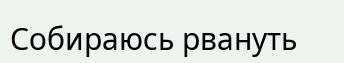Собираюсь рвануть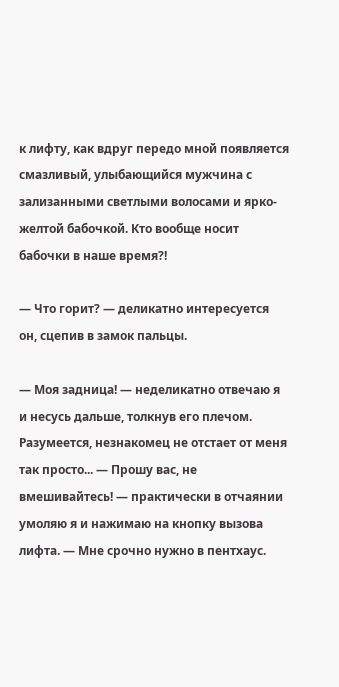к лифту, как вдруг передо мной появляется смазливый, улыбающийся мужчина с зализанными светлыми волосами и ярко-желтой бабочкой. Кто вообще носит бабочки в наше время?!

— Что горит? — деликатно интересуется он, сцепив в замок пальцы.

— Моя задница! — неделикатно отвечаю я и несусь дальше, толкнув его плечом. Разумеется, незнакомец не отстает от меня так просто... — Прошу вас, не вмешивайтесь! — практически в отчаянии умоляю я и нажимаю на кнопку вызова лифта. — Мне срочно нужно в пентхаус.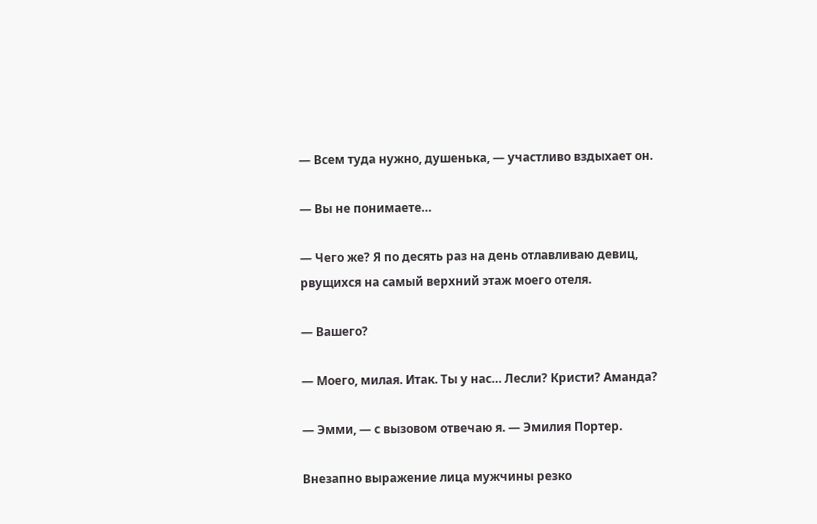— Всем туда нужно, душенька, — участливо вздыхает он.

— Вы не понимаете…

— Чего же? Я по десять раз на день отлавливаю девиц, рвущихся на самый верхний этаж моего отеля.

— Вашего?

— Моего, милая. Итак. Ты у нас… Лесли? Кристи? Аманда?

— Эмми, — с вызовом отвечаю я. — Эмилия Портер.

Внезапно выражение лица мужчины резко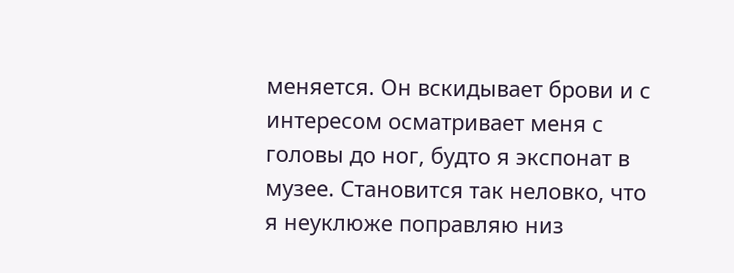меняется. Он вскидывает брови и с интересом осматривает меня с головы до ног, будто я экспонат в музее. Становится так неловко, что я неуклюже поправляю низ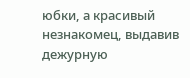юбки, а красивый незнакомец, выдавив дежурную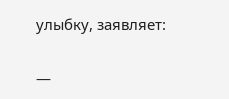улыбку, заявляет:

—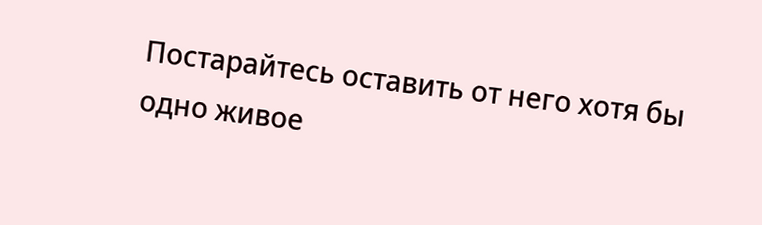Постарайтесь оставить от него хотя бы одно живое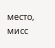место, мисс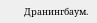Дранингбаум.